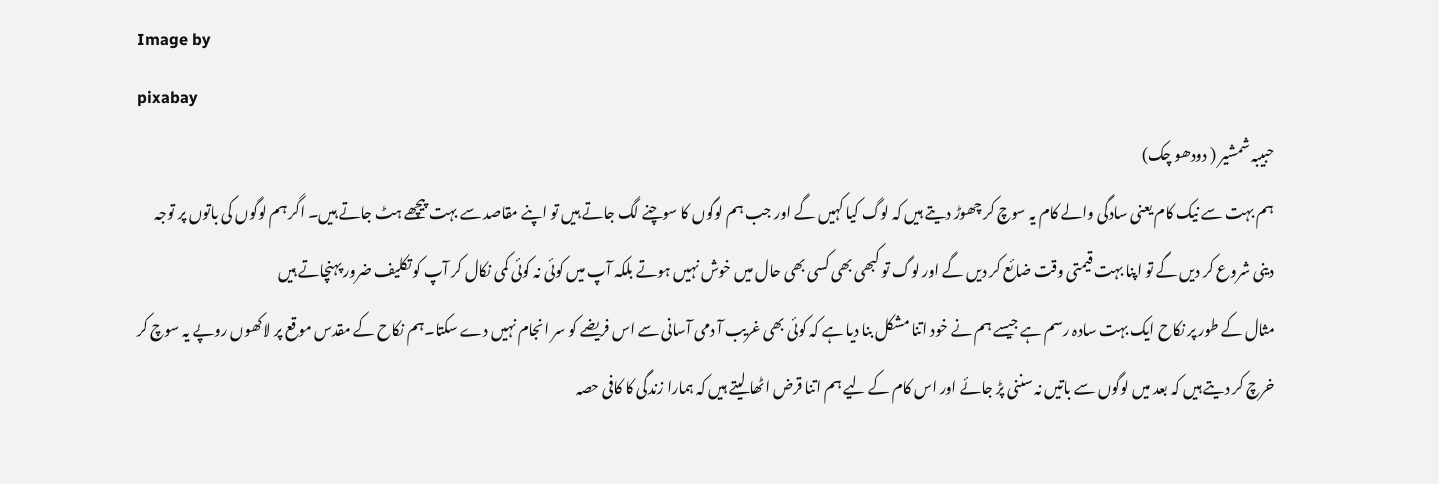Image by
pixabay
حبیبہ شمشیر ( دودھو چک)
ہم بہت سے نیک کام یعنی سادگی والے کام یہ سوچ کر چھوڑ دیتے ہیں کہ لوگ کیا کہیں گے اور جب ہم لوگوں کا سوچنے لگ جاتے ہیں تو اپنے مقاصد سے بہت پیچھے ہٹ جاتے ہیں۔ اگر ہم لوگوں کی باتوں پر توجہ دینی شروع کر دیں گے تو اپنا بہت قیمتی وقت ضائع کر دیں گے اور لوگ تو کبھی بھی کسی بھی حال میں خوش نہیں ہوتے بلکہ آپ میں کوئی نہ کوئی کمی نکال کر آپ کو تکلیف ضرور پہنچاتے ہیں
مثال کے طور پر نکاح ایک بہت سادہ رسم ہے جیسے ہم نے خود اتنا مشکل بنا دیا ہے کہ کوئی بھی غریب آ دمی آسانی سے اس فریضے کو سر انجام نہیں دے سکتا۔ہم نکاح کے مقدس موقع پر لاکھوں روپے یہ سوچ کر خرچ کر دیتے ہیں کہ بعد میں لوگوں سے باتیں نہ سننی پڑ جائے اور اس کام کے لیے ہم اتنا قرض اٹھا لیتے ہیں کہ ہمارا زندگی کا کافی حصہ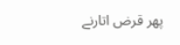پھر قرض اتارنے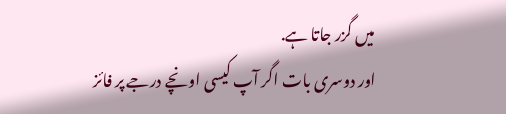میں گزر جاتا ہے.
اور دوسری بات اگر آپ کیسی اونچے درجے پر فائز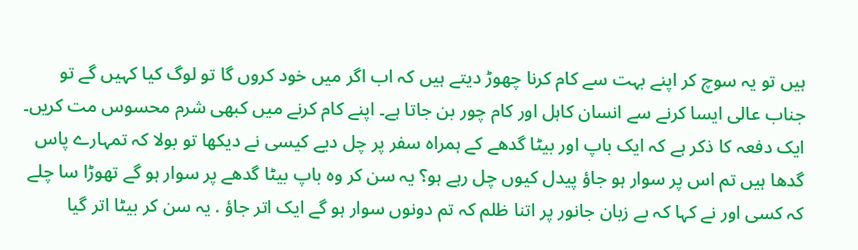ہیں تو یہ سوچ کر اپنے بہت سے کام کرنا چھوڑ دیتے ہیں کہ اب اگر میں خود کروں گا تو لوگ کیا کہیں گے تو جناب عالی ایسا کرنے سے انسان کاہل اور کام چور بن جاتا ہے۔ اپنے کام کرنے میں کبھی شرم محسوس مت کریں۔
ایک دفعہ کا ذکر ہے کہ ایک باپ اور بیٹا گدھے کے ہمراہ سفر پر چل دیے کیسی نے دیکھا تو بولا کہ تمہارے پاس گدھا ہیں تم اس پر سوار ہو جاؤ پیدل کیوں چل رہے ہو؟ یہ سن کر وہ باپ بیٹا گدھے پر سوار ہو گے تھوڑا سا چلے کہ کسی اور نے کہا کہ بے زبان جانور پر اتنا ظلم کہ تم دونوں سوار ہو گے ایک اتر جاؤ . یہ سن کر بیٹا اتر گیا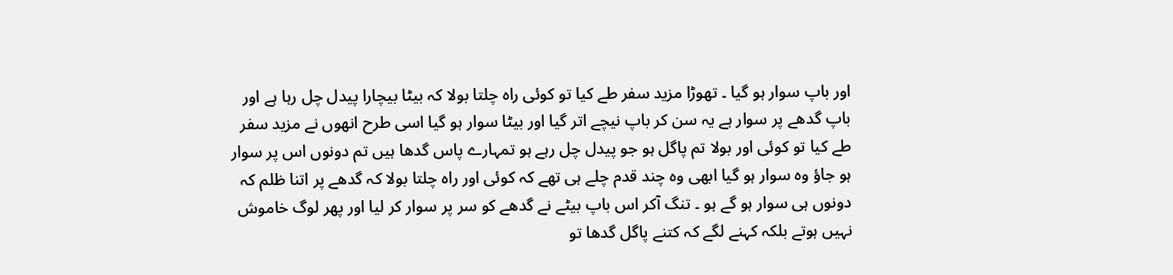اور باپ سوار ہو گیا ۔ تھوڑا مزید سفر طے کیا تو کوئی راہ چلتا بولا کہ بیٹا بیچارا پیدل چل رہا ہے اور باپ گدھے پر سوار ہے یہ سن کر باپ نیچے اتر گیا اور بیٹا سوار ہو گیا اسی طرح انھوں نے مزید سفر طے کیا تو کوئی اور بولا تم پاگل ہو جو پیدل چل رہے ہو تمہارے پاس گدھا ہیں تم دونوں اس پر سوار ہو جاؤ وہ سوار ہو گیا ابھی وہ چند قدم چلے ہی تھے کہ کوئی اور راہ چلتا بولا کہ گدھے پر اتنا ظلم کہ دونوں ہی سوار ہو گے ہو ۔ تنگ آکر اس باپ بیٹے نے گدھے کو سر پر سوار کر لیا اور پھر لوگ خاموش نہیں ہوتے بلکہ کہنے لگے کہ کتنے پاگل گدھا تو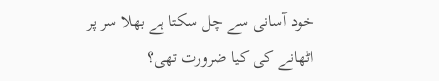خود آسانی سے چل سکتا ہے بھلا سر پر اٹھانے کی کیا ضرورت تھی؟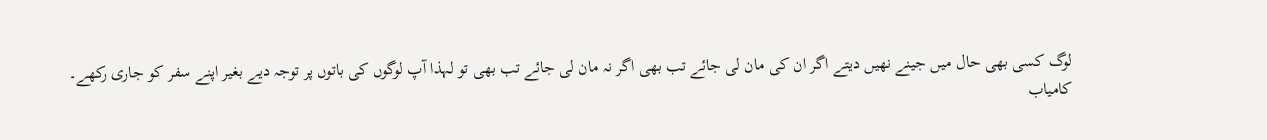لوگ کسی بھی حال میں جینے نھیں دیتے اگر ان کی مان لی جائے تب بھی اگر نہ مان لی جائے تب بھی تو لہذا آپ لوگوں کی باتوں پر توجہ دیے بغیر اپنے سفر کو جاری رکھے۔
کامیاب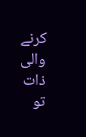کرنے والی ذات تو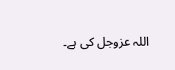اللہ عزوجل کی ہے۔